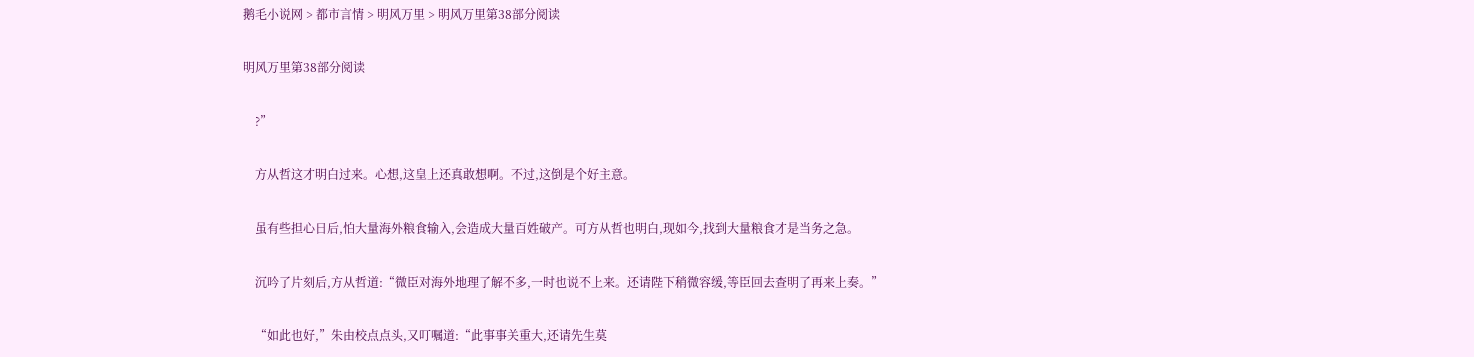鹅毛小说网 > 都市言情 > 明风万里 > 明风万里第38部分阅读

明风万里第38部分阅读

    ?”

    方从哲这才明白过来。心想,这皇上还真敢想啊。不过,这倒是个好主意。

    虽有些担心日后,怕大量海外粮食输入,会造成大量百姓破产。可方从哲也明白,现如今,找到大量粮食才是当务之急。

    沉吟了片刻后,方从哲道:“微臣对海外地理了解不多,一时也说不上来。还请陛下稍微容缓,等臣回去查明了再来上奏。”

    “如此也好,”朱由校点点头,又叮嘱道:“此事事关重大,还请先生莫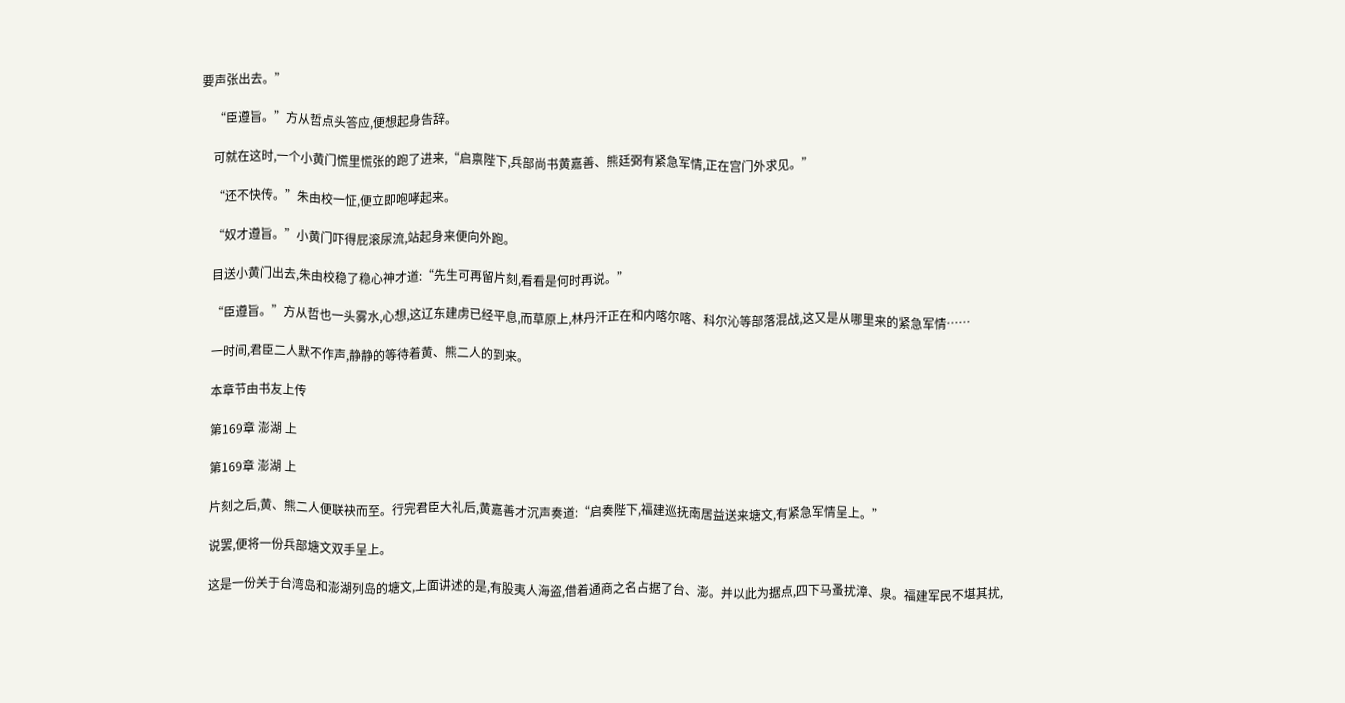要声张出去。”

    “臣遵旨。”方从哲点头答应,便想起身告辞。

    可就在这时,一个小黄门慌里慌张的跑了进来,“启禀陛下,兵部尚书黄嘉善、熊廷弼有紧急军情,正在宫门外求见。”

    “还不快传。”朱由校一怔,便立即咆哮起来。

    “奴才遵旨。”小黄门吓得屁滚尿流,站起身来便向外跑。

    目送小黄门出去,朱由校稳了稳心神才道:“先生可再留片刻,看看是何时再说。”

    “臣遵旨。”方从哲也一头雾水,心想,这辽东建虏已经平息,而草原上,林丹汗正在和内喀尔喀、科尔沁等部落混战,这又是从哪里来的紧急军情……

    一时间,君臣二人默不作声,静静的等待着黄、熊二人的到来。

    本章节由书友上传

    第169章 澎湖 上

    第169章 澎湖 上

    片刻之后,黄、熊二人便联袂而至。行完君臣大礼后,黄嘉善才沉声奏道:“启奏陛下,福建巡抚南居益送来塘文,有紧急军情呈上。”

    说罢,便将一份兵部塘文双手呈上。

    这是一份关于台湾岛和澎湖列岛的塘文,上面讲述的是,有股夷人海盗,借着通商之名占据了台、澎。并以此为据点,四下马蚤扰漳、泉。福建军民不堪其扰,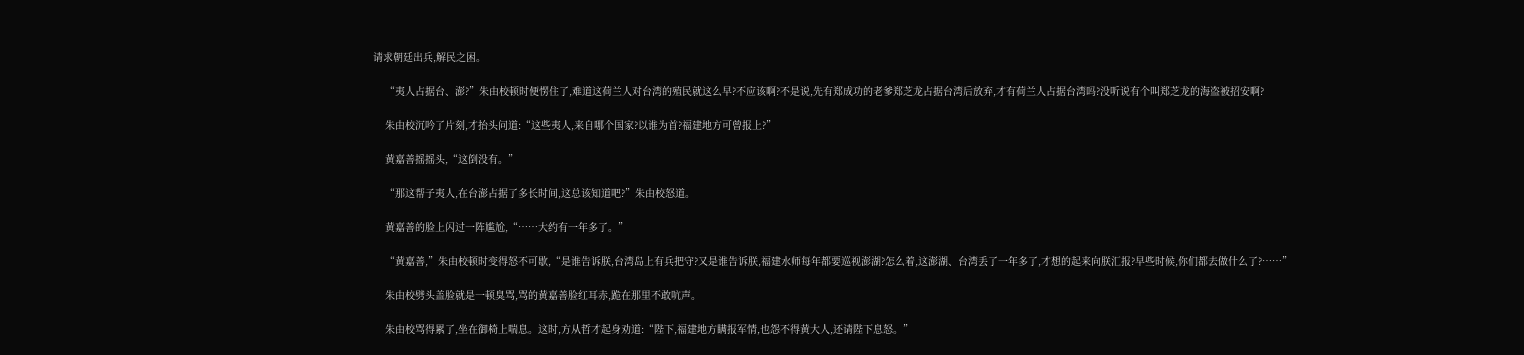请求朝廷出兵,解民之困。

    “夷人占据台、澎?”朱由校顿时便愣住了,难道这荷兰人对台湾的殖民就这么早?不应该啊?不是说,先有郑成功的老爹郑芝龙占据台湾后放弃,才有荷兰人占据台湾吗?没听说有个叫郑芝龙的海盗被招安啊?

    朱由校沉吟了片刻,才抬头问道:“这些夷人,来自哪个国家?以谁为首?福建地方可曾报上?”

    黄嘉善摇摇头,“这倒没有。”

    “那这帮子夷人,在台澎占据了多长时间,这总该知道吧?”朱由校怒道。

    黄嘉善的脸上闪过一阵尴尬,“……大约有一年多了。”

    “黄嘉善,”朱由校顿时变得怒不可歇,“是谁告诉朕,台湾岛上有兵把守?又是谁告诉朕,福建水师每年都要巡视澎湖?怎么着,这澎湖、台湾丢了一年多了,才想的起来向朕汇报?早些时候,你们都去做什么了?……”

    朱由校劈头盖脸就是一顿臭骂,骂的黄嘉善脸红耳赤,跪在那里不敢吭声。

    朱由校骂得累了,坐在御椅上喘息。这时,方从哲才起身劝道:“陛下,福建地方瞒报军情,也怨不得黄大人,还请陛下息怒。”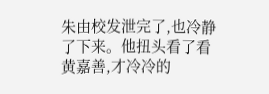朱由校发泄完了,也冷静了下来。他扭头看了看黄嘉善,才冷冷的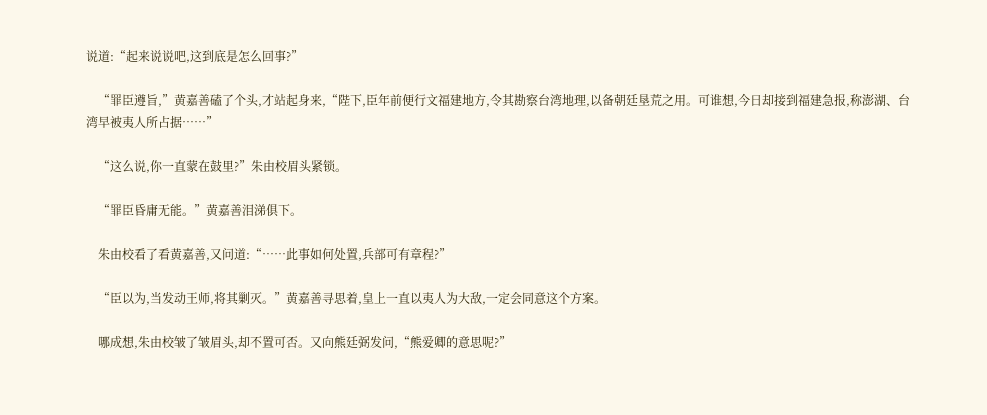说道:“起来说说吧,这到底是怎么回事?”

    “罪臣遵旨,”黄嘉善磕了个头,才站起身来,“陛下,臣年前便行文福建地方,令其勘察台湾地理,以备朝廷垦荒之用。可谁想,今日却接到福建急报,称澎湖、台湾早被夷人所占据……”

    “这么说,你一直蒙在鼓里?”朱由校眉头紧锁。

    “罪臣昏庸无能。”黄嘉善泪涕俱下。

    朱由校看了看黄嘉善,又问道:“……此事如何处置,兵部可有章程?”

    “臣以为,当发动王师,将其剿灭。”黄嘉善寻思着,皇上一直以夷人为大敌,一定会同意这个方案。

    哪成想,朱由校皱了皱眉头,却不置可否。又向熊廷弼发问,“熊爱卿的意思呢?”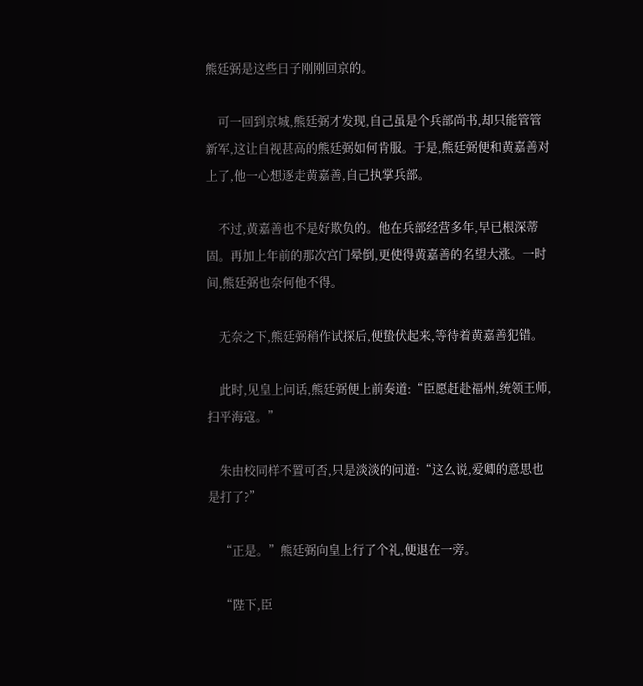熊廷弼是这些日子刚刚回京的。

    可一回到京城,熊廷弼才发现,自己虽是个兵部尚书,却只能管管新军,这让自视甚高的熊廷弼如何肯服。于是,熊廷弼便和黄嘉善对上了,他一心想逐走黄嘉善,自己执掌兵部。

    不过,黄嘉善也不是好欺负的。他在兵部经营多年,早已根深蒂固。再加上年前的那次宫门晕倒,更使得黄嘉善的名望大涨。一时间,熊廷弼也奈何他不得。

    无奈之下,熊廷弼稍作试探后,便蛰伏起来,等待着黄嘉善犯错。

    此时,见皇上问话,熊廷弼便上前奏道:“臣愿赶赴福州,统领王师,扫平海寇。”

    朱由校同样不置可否,只是淡淡的问道:“这么说,爱卿的意思也是打了?”

    “正是。”熊廷弼向皇上行了个礼,便退在一旁。

    “陛下,臣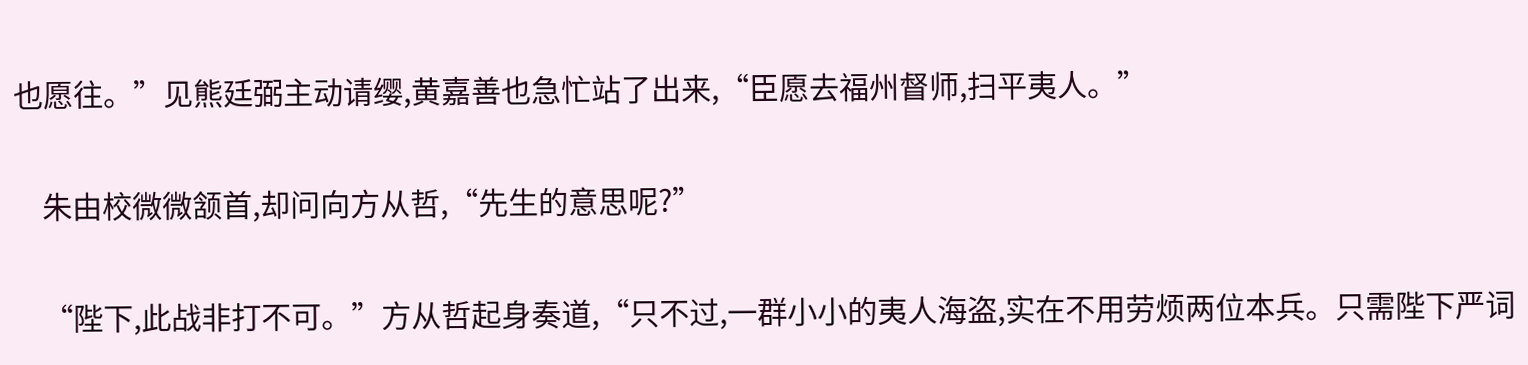也愿往。”见熊廷弼主动请缨,黄嘉善也急忙站了出来,“臣愿去福州督师,扫平夷人。”

    朱由校微微颔首,却问向方从哲,“先生的意思呢?”

    “陛下,此战非打不可。”方从哲起身奏道,“只不过,一群小小的夷人海盗,实在不用劳烦两位本兵。只需陛下严词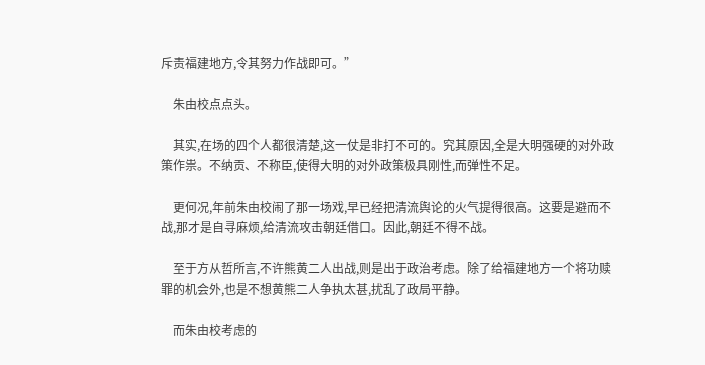斥责福建地方,令其努力作战即可。”

    朱由校点点头。

    其实,在场的四个人都很清楚,这一仗是非打不可的。究其原因,全是大明强硬的对外政策作祟。不纳贡、不称臣,使得大明的对外政策极具刚性,而弹性不足。

    更何况,年前朱由校闹了那一场戏,早已经把清流舆论的火气提得很高。这要是避而不战,那才是自寻麻烦,给清流攻击朝廷借口。因此,朝廷不得不战。

    至于方从哲所言,不许熊黄二人出战,则是出于政治考虑。除了给福建地方一个将功赎罪的机会外,也是不想黄熊二人争执太甚,扰乱了政局平静。

    而朱由校考虑的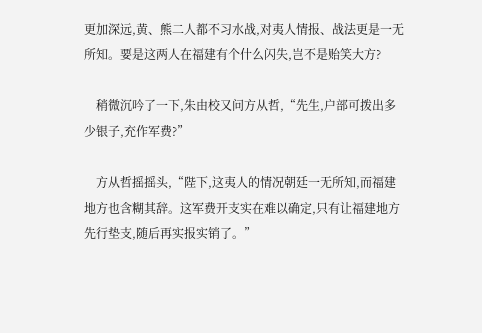更加深远,黄、熊二人都不习水战,对夷人情报、战法更是一无所知。要是这两人在福建有个什么闪失,岂不是贻笑大方?

    稍微沉吟了一下,朱由校又问方从哲,“先生,户部可拨出多少银子,充作军费?”

    方从哲摇摇头,“陛下,这夷人的情况朝廷一无所知,而福建地方也含糊其辞。这军费开支实在难以确定,只有让福建地方先行垫支,随后再实报实销了。”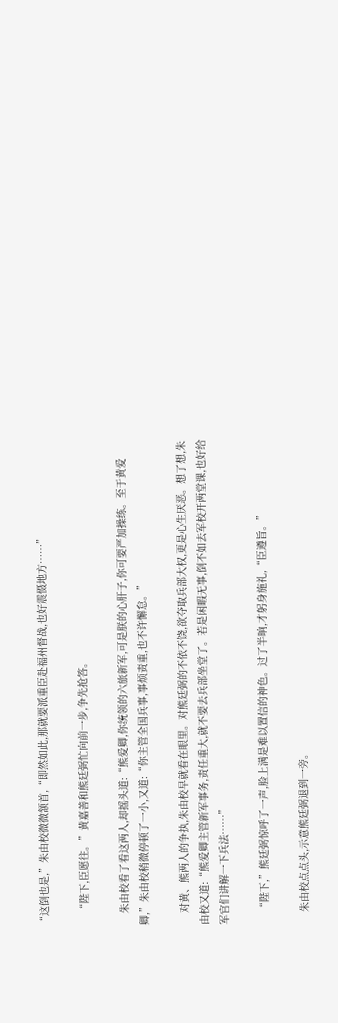“这倒也是,”朱由校微微颔首,“即然如此,那就要派重臣赴福州督战,也好震慑地方……”

    “陛下,臣愿往。”黄嘉善和熊廷弼忙向前一步,争先抢答。

    朱由校看了看这两人,却摇头道:“熊爱卿,你统领的六旅新军,可是朕的心肝子,你可要严加操练。至于黄爱卿,”朱由校稍微停顿了一小,又道:“你主管全国兵事,事烦责重,也不许懈怠。”

    对黄、熊两人的争执,朱由校早就看在眼里。对熊廷弼的不依不饶,欲夺取兵部大权,更是心生厌恶。想了想,朱由校又道:“熊爱卿主管新军事务,责任重大,就不要去兵部坐堂了。若是闲暇无事,倒不如去军校开两堂课,也好给军官们讲解一下兵法……”

    “陛下,”熊廷弼惊呼了一声,脸上满是难以置信的神色。过了半晌,才躬身施礼,“臣遵旨。”

    朱由校点点头,示意熊廷弼退到一旁。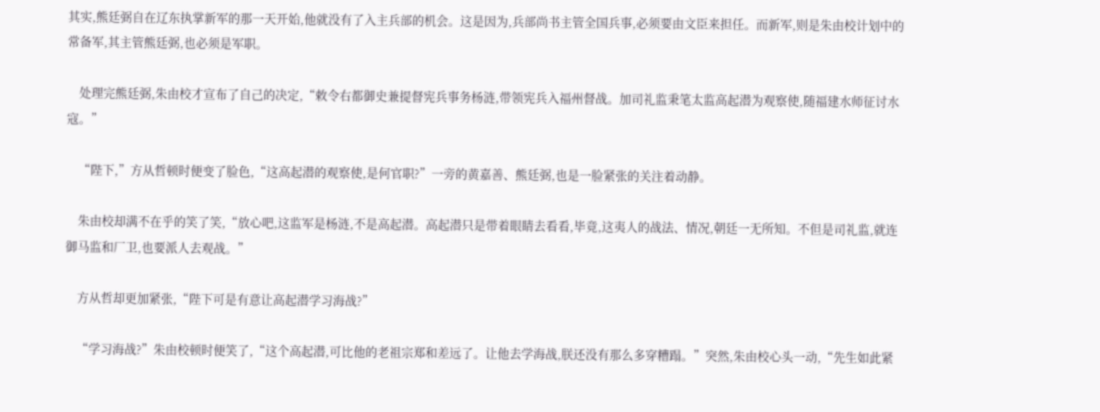其实,熊廷弼自在辽东执掌新军的那一天开始,他就没有了入主兵部的机会。这是因为,兵部尚书主管全国兵事,必须要由文臣来担任。而新军,则是朱由校计划中的常备军,其主管熊廷弼,也必须是军职。

    处理完熊廷弼,朱由校才宣布了自己的决定,“敕令右都御史兼提督宪兵事务杨涟,带领宪兵入福州督战。加司礼监秉笔太监高起潜为观察使,随福建水师征讨水寇。”

    “陛下,”方从哲顿时便变了脸色,“这高起潜的观察使,是何官职?”一旁的黄嘉善、熊廷弼,也是一脸紧张的关注着动静。

    朱由校却满不在乎的笑了笑,“放心吧,这监军是杨涟,不是高起潜。高起潜只是带着眼睛去看看,毕竟,这夷人的战法、情况,朝廷一无所知。不但是司礼监,就连御马监和厂卫,也要派人去观战。”

    方从哲却更加紧张,“陛下可是有意让高起潜学习海战?”

    “学习海战?”朱由校顿时便笑了,“这个高起潜,可比他的老祖宗郑和差远了。让他去学海战,朕还没有那么多穿糟蹋。”突然,朱由校心头一动,“先生如此紧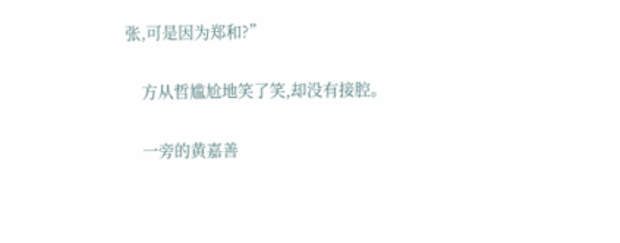张,可是因为郑和?”

    方从哲尴尬地笑了笑,却没有接腔。

    一旁的黄嘉善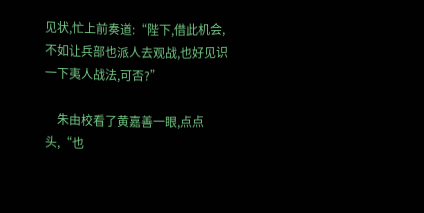见状,忙上前奏道:“陛下,借此机会,不如让兵部也派人去观战,也好见识一下夷人战法,可否?”

    朱由校看了黄嘉善一眼,点点头,“也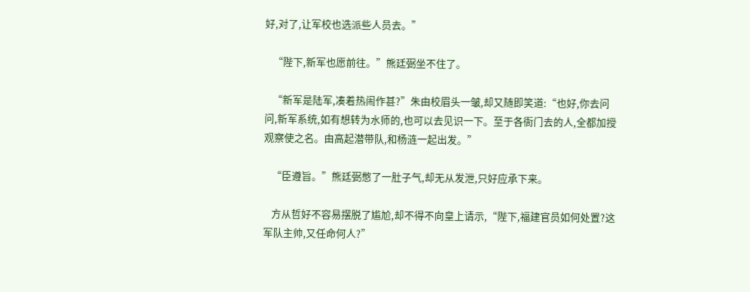好,对了,让军校也选派些人员去。”

    “陛下,新军也愿前往。”熊廷弼坐不住了。

    “新军是陆军,凑着热闹作甚?”朱由校眉头一皱,却又随即笑道:“也好,你去问问,新军系统,如有想转为水师的,也可以去见识一下。至于各衙门去的人,全都加授观察使之名。由高起潜带队,和杨涟一起出发。”

    “臣遵旨。”熊廷弼憋了一肚子气,却无从发泄,只好应承下来。

    方从哲好不容易摆脱了尴尬,却不得不向皇上请示,“陛下,福建官员如何处置?这军队主帅,又任命何人?”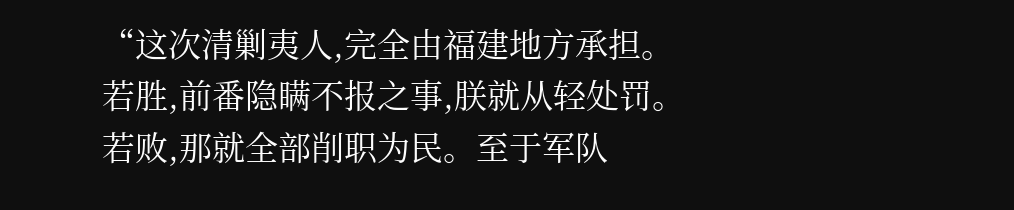“这次清剿夷人,完全由福建地方承担。若胜,前番隐瞒不报之事,朕就从轻处罚。若败,那就全部削职为民。至于军队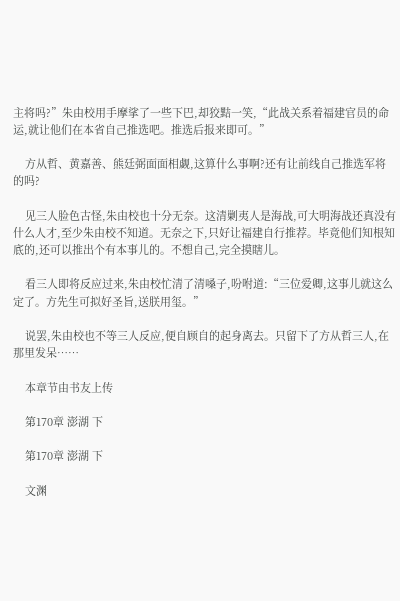主将吗?”朱由校用手摩挲了一些下巴,却狡黠一笑,“此战关系着福建官员的命运,就让他们在本省自己推选吧。推选后报来即可。”

    方从哲、黄嘉善、熊廷弼面面相觑,这算什么事啊?还有让前线自己推选军将的吗?

    见三人脸色古怪,朱由校也十分无奈。这清剿夷人是海战,可大明海战还真没有什么人才,至少朱由校不知道。无奈之下,只好让福建自行推荐。毕竟他们知根知底的,还可以推出个有本事儿的。不想自己,完全摸瞎儿。

    看三人即将反应过来,朱由校忙清了清嗓子,吩咐道:“三位爱卿,这事儿就这么定了。方先生可拟好圣旨,送朕用玺。”

    说罢,朱由校也不等三人反应,便自顾自的起身离去。只留下了方从哲三人,在那里发呆……

    本章节由书友上传

    第170章 澎湖 下

    第170章 澎湖 下

    文渊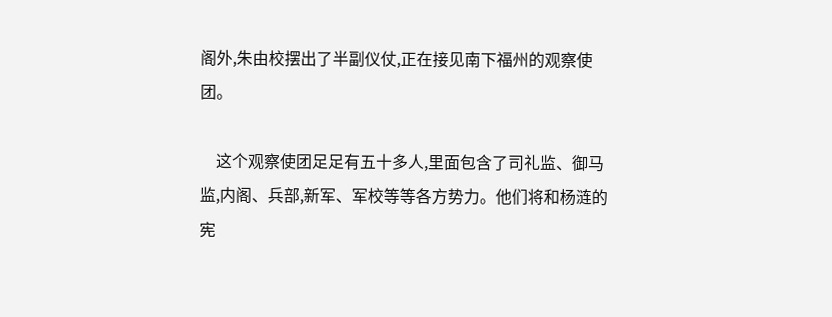阁外,朱由校摆出了半副仪仗,正在接见南下福州的观察使团。

    这个观察使团足足有五十多人,里面包含了司礼监、御马监,内阁、兵部,新军、军校等等各方势力。他们将和杨涟的宪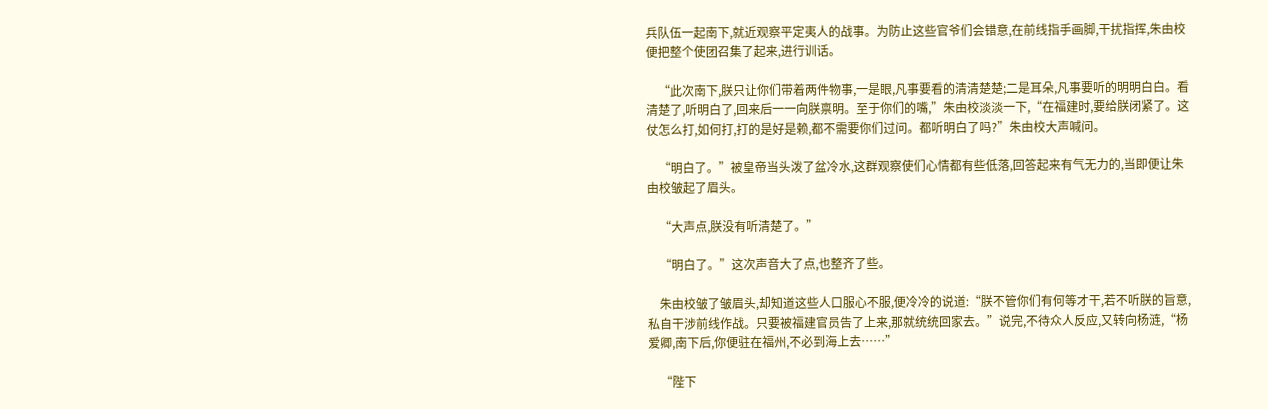兵队伍一起南下,就近观察平定夷人的战事。为防止这些官爷们会错意,在前线指手画脚,干扰指挥,朱由校便把整个使团召集了起来,进行训话。

    “此次南下,朕只让你们带着两件物事,一是眼,凡事要看的清清楚楚;二是耳朵,凡事要听的明明白白。看清楚了,听明白了,回来后一一向朕禀明。至于你们的嘴,”朱由校淡淡一下,“在福建时,要给朕闭紧了。这仗怎么打,如何打,打的是好是赖,都不需要你们过问。都听明白了吗?”朱由校大声喊问。

    “明白了。”被皇帝当头泼了盆冷水,这群观察使们心情都有些低落,回答起来有气无力的,当即便让朱由校皱起了眉头。

    “大声点,朕没有听清楚了。”

    “明白了。”这次声音大了点,也整齐了些。

    朱由校皱了皱眉头,却知道这些人口服心不服,便冷冷的说道:“朕不管你们有何等才干,若不听朕的旨意,私自干涉前线作战。只要被福建官员告了上来,那就统统回家去。”说完,不待众人反应,又转向杨涟,“杨爱卿,南下后,你便驻在福州,不必到海上去……”

    “陛下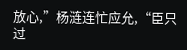放心,”杨涟连忙应允,“臣只过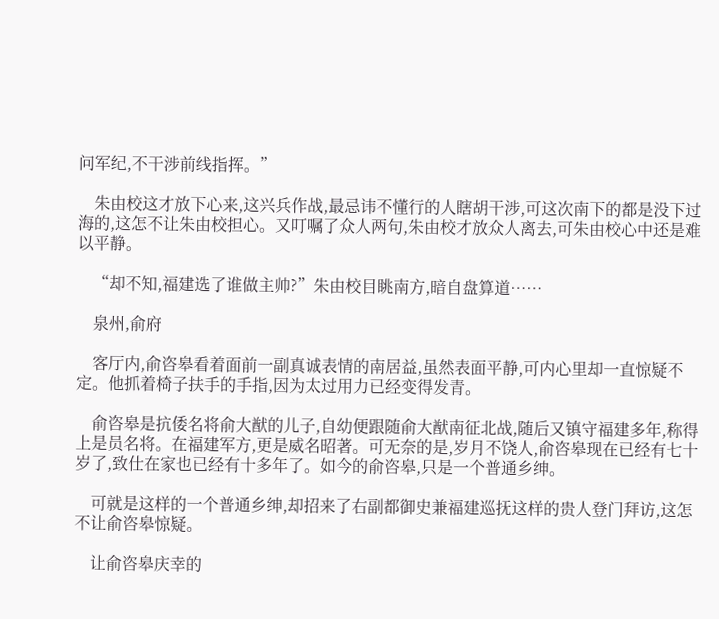问军纪,不干涉前线指挥。”

    朱由校这才放下心来,这兴兵作战,最忌讳不懂行的人瞎胡干涉,可这次南下的都是没下过海的,这怎不让朱由校担心。又叮嘱了众人两句,朱由校才放众人离去,可朱由校心中还是难以平静。

    “却不知,福建选了谁做主帅?”朱由校目眺南方,暗自盘算道……

    泉州,俞府

    客厅内,俞咨皋看着面前一副真诚表情的南居益,虽然表面平静,可内心里却一直惊疑不定。他抓着椅子扶手的手指,因为太过用力已经变得发青。

    俞咨皋是抗倭名将俞大猷的儿子,自幼便跟随俞大猷南征北战,随后又镇守福建多年,称得上是员名将。在福建军方,更是威名昭著。可无奈的是,岁月不饶人,俞咨皋现在已经有七十岁了,致仕在家也已经有十多年了。如今的俞咨皋,只是一个普通乡绅。

    可就是这样的一个普通乡绅,却招来了右副都御史兼福建巡抚这样的贵人登门拜访,这怎不让俞咨皋惊疑。

    让俞咨皋庆幸的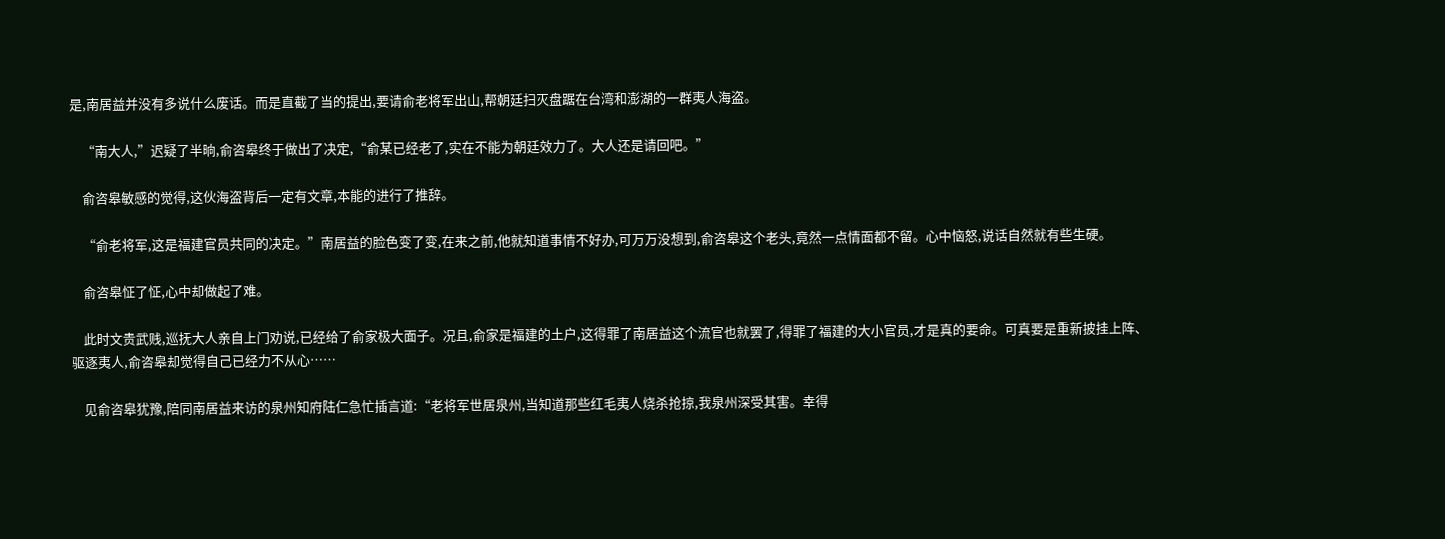是,南居益并没有多说什么废话。而是直截了当的提出,要请俞老将军出山,帮朝廷扫灭盘踞在台湾和澎湖的一群夷人海盗。

    “南大人,”迟疑了半晌,俞咨皋终于做出了决定,“俞某已经老了,实在不能为朝廷效力了。大人还是请回吧。”

    俞咨皋敏感的觉得,这伙海盗背后一定有文章,本能的进行了推辞。

    “俞老将军,这是福建官员共同的决定。”南居益的脸色变了变,在来之前,他就知道事情不好办,可万万没想到,俞咨皋这个老头,竟然一点情面都不留。心中恼怒,说话自然就有些生硬。

    俞咨皋怔了怔,心中却做起了难。

    此时文贵武贱,巡抚大人亲自上门劝说,已经给了俞家极大面子。况且,俞家是福建的土户,这得罪了南居益这个流官也就罢了,得罪了福建的大小官员,才是真的要命。可真要是重新披挂上阵、驱逐夷人,俞咨皋却觉得自己已经力不从心……

    见俞咨皋犹豫,陪同南居益来访的泉州知府陆仁急忙插言道:“老将军世居泉州,当知道那些红毛夷人烧杀抢掠,我泉州深受其害。幸得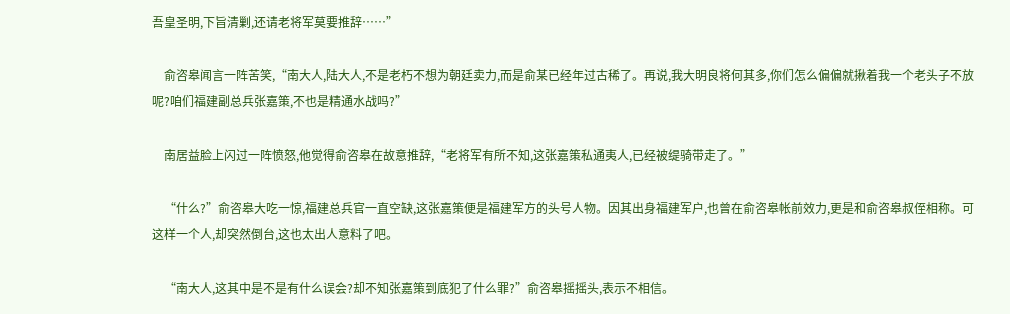吾皇圣明,下旨清剿,还请老将军莫要推辞……”

    俞咨皋闻言一阵苦笑,“南大人,陆大人,不是老朽不想为朝廷卖力,而是俞某已经年过古稀了。再说,我大明良将何其多,你们怎么偏偏就揪着我一个老头子不放呢?咱们福建副总兵张嘉策,不也是精通水战吗?”

    南居益脸上闪过一阵愤怒,他觉得俞咨皋在故意推辞,“老将军有所不知,这张嘉策私通夷人,已经被缇骑带走了。”

    “什么?”俞咨皋大吃一惊,福建总兵官一直空缺,这张嘉策便是福建军方的头号人物。因其出身福建军户,也曾在俞咨皋帐前效力,更是和俞咨皋叔侄相称。可这样一个人,却突然倒台,这也太出人意料了吧。

    “南大人,这其中是不是有什么误会?却不知张嘉策到底犯了什么罪?”俞咨皋摇摇头,表示不相信。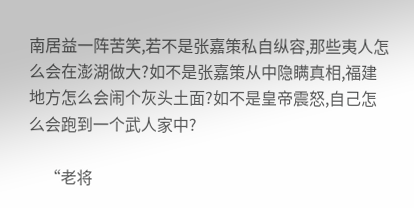南居益一阵苦笑,若不是张嘉策私自纵容,那些夷人怎么会在澎湖做大?如不是张嘉策从中隐瞒真相,福建地方怎么会闹个灰头土面?如不是皇帝震怒,自己怎么会跑到一个武人家中?

    “老将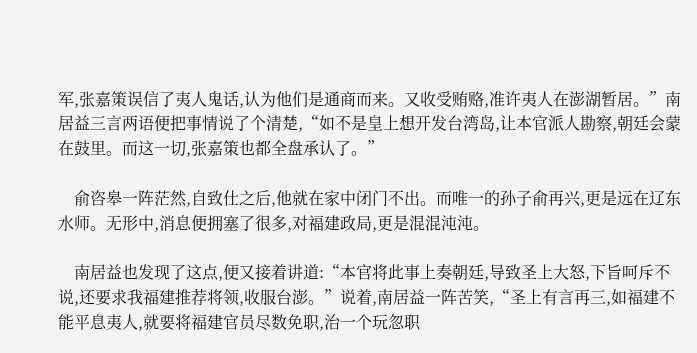军,张嘉策误信了夷人鬼话,认为他们是通商而来。又收受贿赂,准许夷人在澎湖暂居。”南居益三言两语便把事情说了个清楚,“如不是皇上想开发台湾岛,让本官派人勘察,朝廷会蒙在鼓里。而这一切,张嘉策也都全盘承认了。”

    俞咨皋一阵茫然,自致仕之后,他就在家中闭门不出。而唯一的孙子俞再兴,更是远在辽东水师。无形中,消息便拥塞了很多,对福建政局,更是混混沌沌。

    南居益也发现了这点,便又接着讲道:“本官将此事上奏朝廷,导致圣上大怒,下旨呵斥不说,还要求我福建推荐将领,收服台澎。”说着,南居益一阵苦笑,“圣上有言再三,如福建不能平息夷人,就要将福建官员尽数免职,治一个玩忽职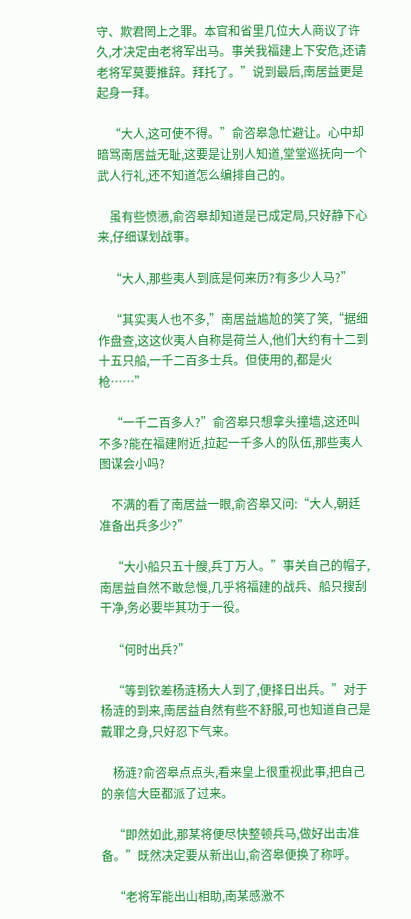守、欺君罔上之罪。本官和省里几位大人商议了许久,才决定由老将军出马。事关我福建上下安危,还请老将军莫要推辞。拜托了。”说到最后,南居益更是起身一拜。

    “大人,这可使不得。”俞咨皋急忙避让。心中却暗骂南居益无耻,这要是让别人知道,堂堂巡抚向一个武人行礼,还不知道怎么编排自己的。

    虽有些愤懑,俞咨皋却知道是已成定局,只好静下心来,仔细谋划战事。

    “大人,那些夷人到底是何来历?有多少人马?”

    “其实夷人也不多,”南居益尴尬的笑了笑,“据细作盘查,这这伙夷人自称是荷兰人,他们大约有十二到十五只船,一千二百多士兵。但使用的,都是火枪……”

    “一千二百多人?”俞咨皋只想拿头撞墙,这还叫不多?能在福建附近,拉起一千多人的队伍,那些夷人图谋会小吗?

    不满的看了南居益一眼,俞咨皋又问:“大人,朝廷准备出兵多少?”

    “大小船只五十艘,兵丁万人。”事关自己的帽子,南居益自然不敢怠慢,几乎将福建的战兵、船只搜刮干净,务必要毕其功于一役。

    “何时出兵?”

    “等到钦差杨涟杨大人到了,便择日出兵。”对于杨涟的到来,南居益自然有些不舒服,可也知道自己是戴罪之身,只好忍下气来。

    杨涟?俞咨皋点点头,看来皇上很重视此事,把自己的亲信大臣都派了过来。

    “即然如此,那某将便尽快整顿兵马,做好出击准备。”既然决定要从新出山,俞咨皋便换了称呼。

    “老将军能出山相助,南某感激不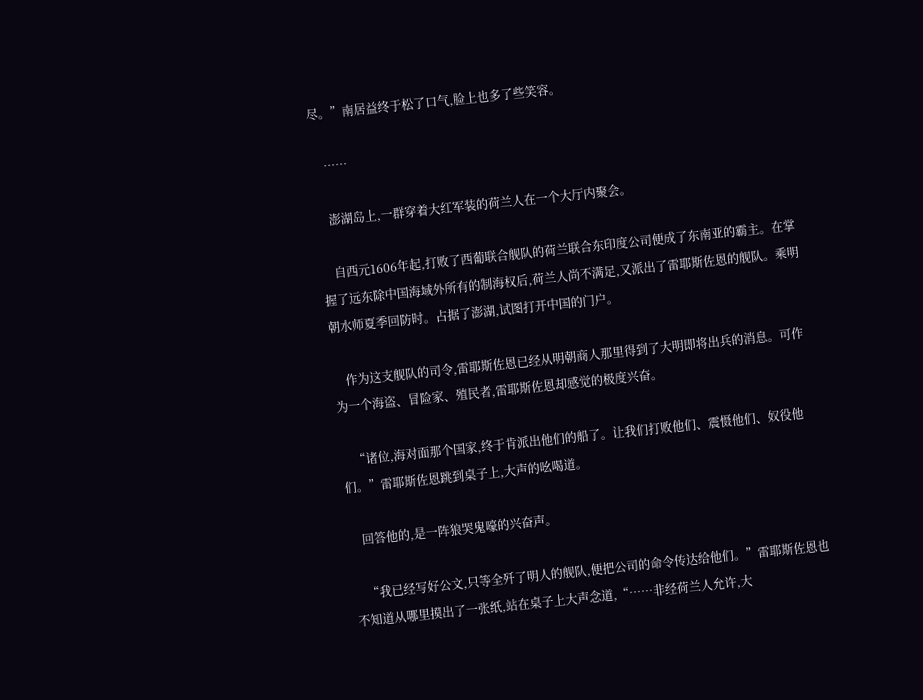尽。”南居益终于松了口气,脸上也多了些笑容。

    ……

    澎湖岛上,一群穿着大红军装的荷兰人在一个大厅内聚会。

    自西元1606年起,打败了西葡联合舰队的荷兰联合东印度公司便成了东南亚的霸主。在掌握了远东除中国海域外所有的制海权后,荷兰人尚不满足,又派出了雷耶斯佐恩的舰队。乘明朝水师夏季回防时。占据了澎湖,试图打开中国的门户。

    作为这支舰队的司令,雷耶斯佐恩已经从明朝商人那里得到了大明即将出兵的消息。可作为一个海盗、冒险家、殖民者,雷耶斯佐恩却感觉的极度兴奋。

    “诸位,海对面那个国家,终于肯派出他们的船了。让我们打败他们、震慑他们、奴役他们。”雷耶斯佐恩跳到桌子上,大声的吆喝道。

    回答他的,是一阵狼哭鬼嚎的兴奋声。

    “我已经写好公文,只等全歼了明人的舰队,便把公司的命令传达给他们。”雷耶斯佐恩也不知道从哪里摸出了一张纸,站在桌子上大声念道,“……非经荷兰人允许,大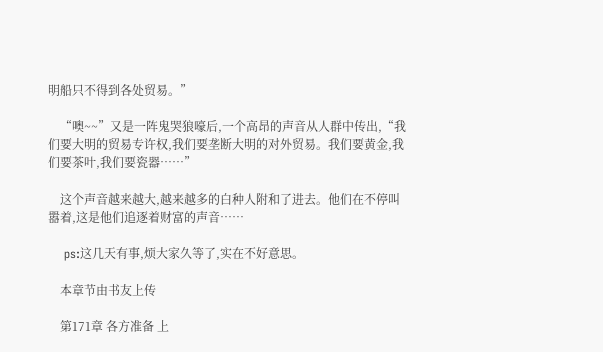明船只不得到各处贸易。”

    “噢~~”又是一阵鬼哭狼嚎后,一个高昂的声音从人群中传出,“我们要大明的贸易专许权,我们要垄断大明的对外贸易。我们要黄金,我们要茶叶,我们要瓷器……”

    这个声音越来越大,越来越多的白种人附和了进去。他们在不停叫嚣着,这是他们追逐着财富的声音……

    ps:这几天有事,烦大家久等了,实在不好意思。

    本章节由书友上传

    第171章 各方准备 上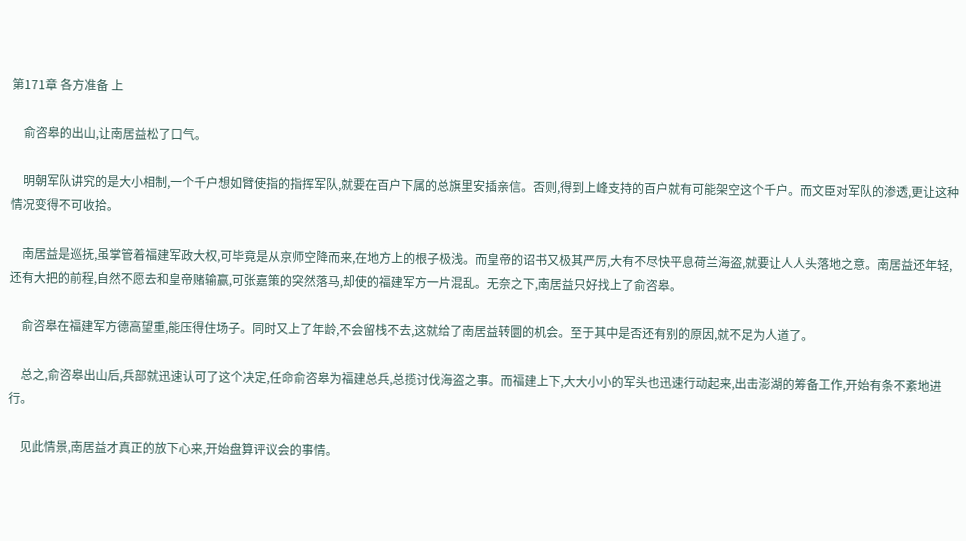第171章 各方准备 上

    俞咨皋的出山,让南居益松了口气。

    明朝军队讲究的是大小相制,一个千户想如臂使指的指挥军队,就要在百户下属的总旗里安插亲信。否则,得到上峰支持的百户就有可能架空这个千户。而文臣对军队的渗透,更让这种情况变得不可收拾。

    南居益是巡抚,虽掌管着福建军政大权,可毕竟是从京师空降而来,在地方上的根子极浅。而皇帝的诏书又极其严厉,大有不尽快平息荷兰海盗,就要让人人头落地之意。南居益还年轻,还有大把的前程,自然不愿去和皇帝赌输赢,可张嘉策的突然落马,却使的福建军方一片混乱。无奈之下,南居益只好找上了俞咨皋。

    俞咨皋在福建军方德高望重,能压得住场子。同时又上了年龄,不会留栈不去,这就给了南居益转圜的机会。至于其中是否还有别的原因,就不足为人道了。

    总之,俞咨皋出山后,兵部就迅速认可了这个决定,任命俞咨皋为福建总兵,总揽讨伐海盗之事。而福建上下,大大小小的军头也迅速行动起来,出击澎湖的筹备工作,开始有条不紊地进行。

    见此情景,南居益才真正的放下心来,开始盘算评议会的事情。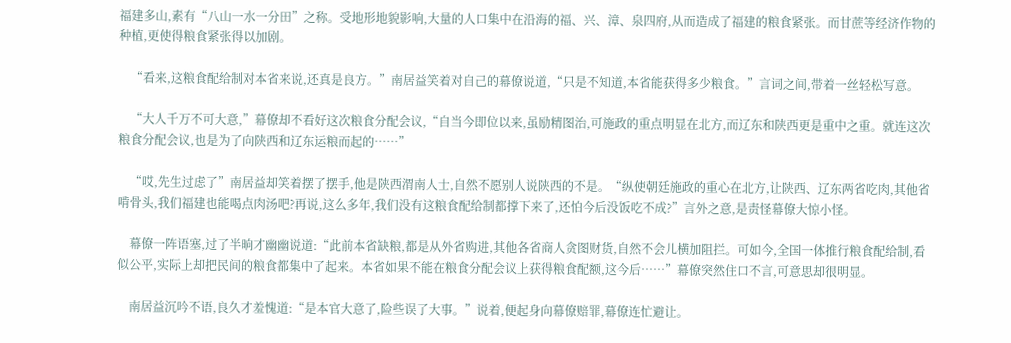福建多山,素有“八山一水一分田”之称。受地形地貌影响,大量的人口集中在沿海的福、兴、漳、泉四府,从而造成了福建的粮食紧张。而甘蔗等经济作物的种植,更使得粮食紧张得以加剧。

    “看来,这粮食配给制对本省来说,还真是良方。”南居益笑着对自己的幕僚说道,“只是不知道,本省能获得多少粮食。”言词之间,带着一丝轻松写意。

    “大人千万不可大意,”幕僚却不看好这次粮食分配会议,“自当今即位以来,虽励精图治,可施政的重点明显在北方,而辽东和陕西更是重中之重。就连这次粮食分配会议,也是为了向陕西和辽东运粮而起的……”

    “哎,先生过虑了”南居益却笑着摆了摆手,他是陕西渭南人士,自然不愿别人说陕西的不是。“纵使朝廷施政的重心在北方,让陕西、辽东两省吃肉,其他省啃骨头,我们福建也能喝点肉汤吧?再说,这么多年,我们没有这粮食配给制都撑下来了,还怕今后没饭吃不成?”言外之意,是责怪幕僚大惊小怪。

    幕僚一阵语塞,过了半晌才幽幽说道:“此前本省缺粮,都是从外省购进,其他各省商人贪图财货,自然不会儿横加阻拦。可如今,全国一体推行粮食配给制,看似公平,实际上却把民间的粮食都集中了起来。本省如果不能在粮食分配会议上获得粮食配额,这今后……”幕僚突然住口不言,可意思却很明显。

    南居益沉吟不语,良久才羞愧道:“是本官大意了,险些误了大事。”说着,便起身向幕僚赔罪,幕僚连忙避让。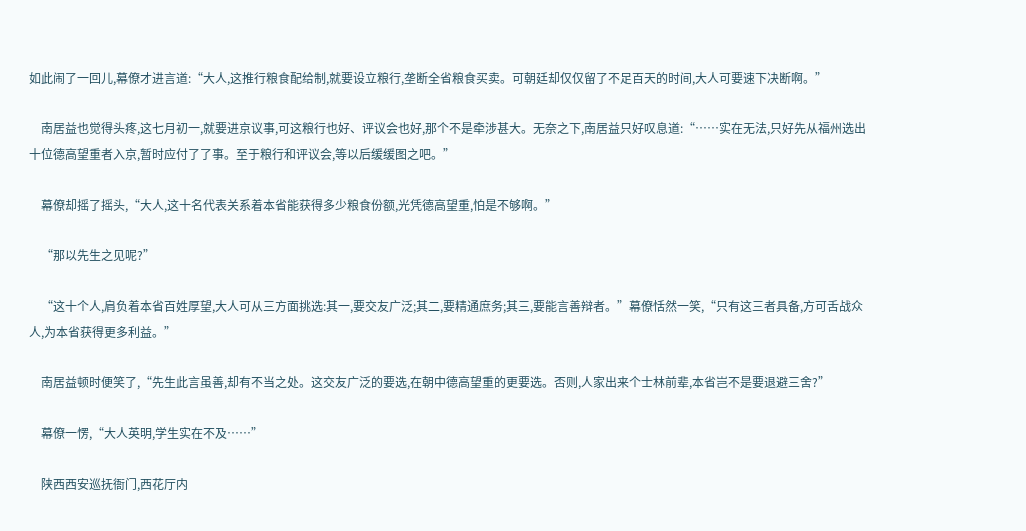如此闹了一回儿,幕僚才进言道:“大人,这推行粮食配给制,就要设立粮行,垄断全省粮食买卖。可朝廷却仅仅留了不足百天的时间,大人可要速下决断啊。”

    南居益也觉得头疼,这七月初一,就要进京议事,可这粮行也好、评议会也好,那个不是牵涉甚大。无奈之下,南居益只好叹息道:“……实在无法,只好先从福州选出十位德高望重者入京,暂时应付了了事。至于粮行和评议会,等以后缓缓图之吧。”

    幕僚却摇了摇头,“大人,这十名代表关系着本省能获得多少粮食份额,光凭德高望重,怕是不够啊。”

    “那以先生之见呢?”

    “这十个人,肩负着本省百姓厚望,大人可从三方面挑选:其一,要交友广泛;其二,要精通庶务;其三,要能言善辩者。”幕僚恬然一笑,“只有这三者具备,方可舌战众人,为本省获得更多利益。”

    南居益顿时便笑了,“先生此言虽善,却有不当之处。这交友广泛的要选,在朝中德高望重的更要选。否则,人家出来个士林前辈,本省岂不是要退避三舍?”

    幕僚一愣,“大人英明,学生实在不及……”

    陕西西安巡抚衙门,西花厅内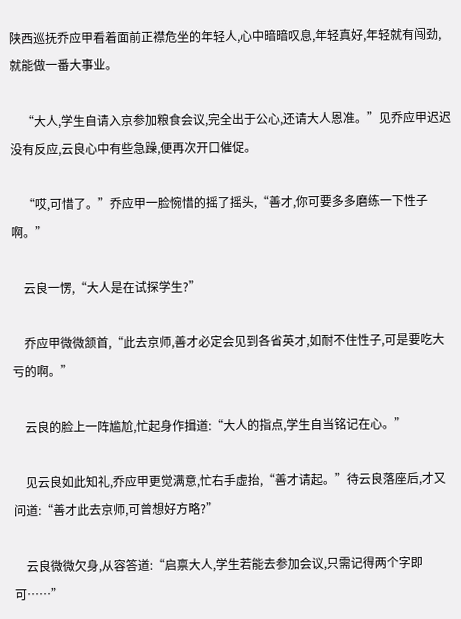陕西巡抚乔应甲看着面前正襟危坐的年轻人,心中暗暗叹息,年轻真好,年轻就有闯劲,就能做一番大事业。

    “大人,学生自请入京参加粮食会议,完全出于公心,还请大人恩准。”见乔应甲迟迟没有反应,云良心中有些急躁,便再次开口催促。

    “哎,可惜了。”乔应甲一脸惋惜的摇了摇头,“善才,你可要多多磨练一下性子啊。”

    云良一愣,“大人是在试探学生?”

    乔应甲微微颔首,“此去京师,善才必定会见到各省英才,如耐不住性子,可是要吃大亏的啊。”

    云良的脸上一阵尴尬,忙起身作揖道:“大人的指点,学生自当铭记在心。”

    见云良如此知礼,乔应甲更觉满意,忙右手虚抬,“善才请起。”待云良落座后,才又问道:“善才此去京师,可曾想好方略?”

    云良微微欠身,从容答道:“启禀大人,学生若能去参加会议,只需记得两个字即可……”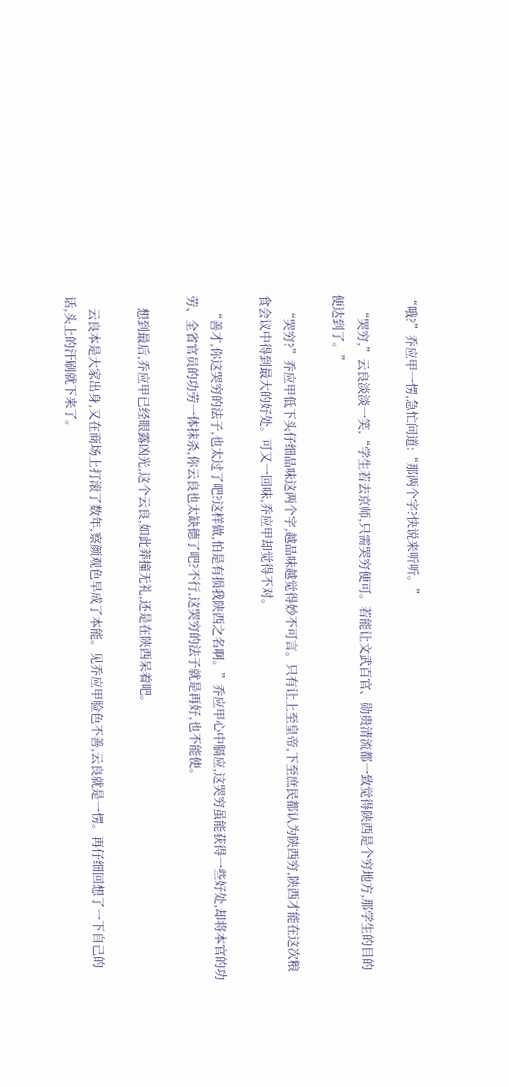“哦?”乔应甲一愣,急忙问道:“那两个字?快说来听听。”

    “哭穷,”云良淡淡一笑,“学生若去京师,只需哭穷便可。若能让文武百官、勋贵清流都一致觉得陕西是个穷地方,那学生的目的便达到了。”

    “哭穷?”乔应甲低下头仔细品味这两个字,越品味越觉得妙不可言。只有让上至皇帝,下至庶民都认为陕西穷,陕西才能在这次粮食会议中得到最大的好处。可又一回味,乔应甲却觉得不对。

    “善才,你这哭穷的法子,也太过了吧?这样做,怕是有损我陕西之名啊。”乔应甲心中膈应,这哭穷虽能获得一些好处,却将本官的功劳、全省官员的功劳一体抹杀,你云良也太缺德了吧?不行,这哭穷的法子就是再好,也不能使。

    想到最后,乔应甲已经眼露凶光,这个云良,如此莽撞无礼,还是在陕西呆着吧。

    云良本是大家出身,又在商场上打滚了数年,察颜观色早成了本能。见乔应甲脸色不善,云良就是一愣。再仔细回想了一下自己的话,头上的汗刷就下来了。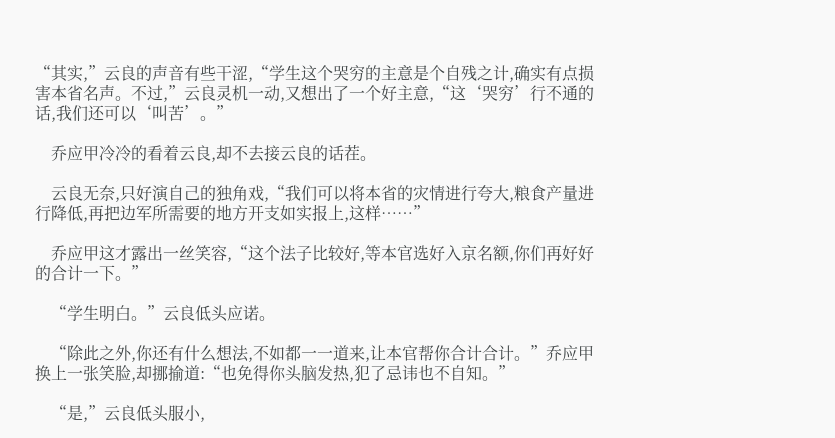“其实,”云良的声音有些干涩,“学生这个哭穷的主意是个自残之计,确实有点损害本省名声。不过,”云良灵机一动,又想出了一个好主意,“这‘哭穷’行不通的话,我们还可以‘叫苦’。”

    乔应甲冷冷的看着云良,却不去接云良的话茬。

    云良无奈,只好演自己的独角戏,“我们可以将本省的灾情进行夸大,粮食产量进行降低,再把边军所需要的地方开支如实报上,这样……”

    乔应甲这才露出一丝笑容,“这个法子比较好,等本官选好入京名额,你们再好好的合计一下。”

    “学生明白。”云良低头应诺。

    “除此之外,你还有什么想法,不如都一一道来,让本官帮你合计合计。”乔应甲换上一张笑脸,却挪揄道:“也免得你头脑发热,犯了忌讳也不自知。”

    “是,”云良低头服小,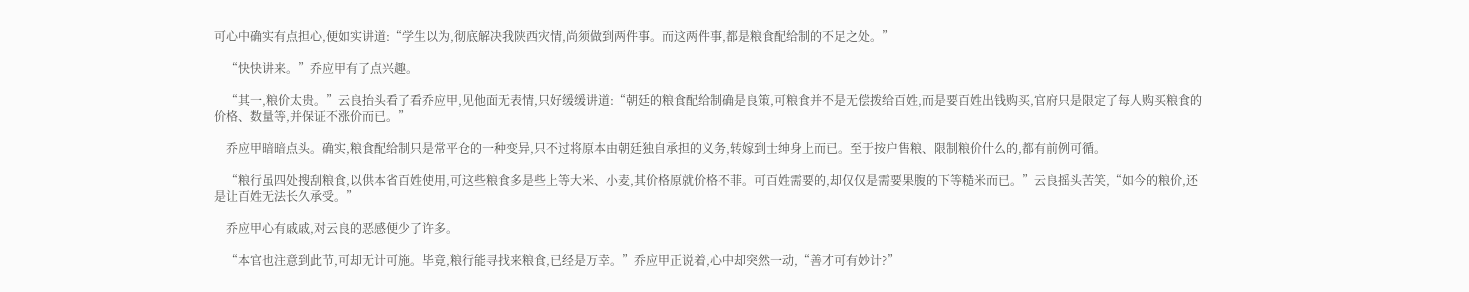可心中确实有点担心,便如实讲道:“学生以为,彻底解决我陕西灾情,尚须做到两件事。而这两件事,都是粮食配给制的不足之处。”

    “快快讲来。”乔应甲有了点兴趣。

    “其一,粮价太贵。”云良抬头看了看乔应甲,见他面无表情,只好缓缓讲道:“朝廷的粮食配给制确是良策,可粮食并不是无偿拨给百姓,而是要百姓出钱购买,官府只是限定了每人购买粮食的价格、数量等,并保证不涨价而已。”

    乔应甲暗暗点头。确实,粮食配给制只是常平仓的一种变异,只不过将原本由朝廷独自承担的义务,转嫁到士绅身上而已。至于按户售粮、限制粮价什么的,都有前例可循。

    “粮行虽四处搜刮粮食,以供本省百姓使用,可这些粮食多是些上等大米、小麦,其价格原就价格不菲。可百姓需要的,却仅仅是需要果腹的下等糙米而已。”云良摇头苦笑,“如今的粮价,还是让百姓无法长久承受。”

    乔应甲心有戚戚,对云良的恶感便少了许多。

    “本官也注意到此节,可却无计可施。毕竟,粮行能寻找来粮食,已经是万幸。”乔应甲正说着,心中却突然一动,“善才可有妙计?”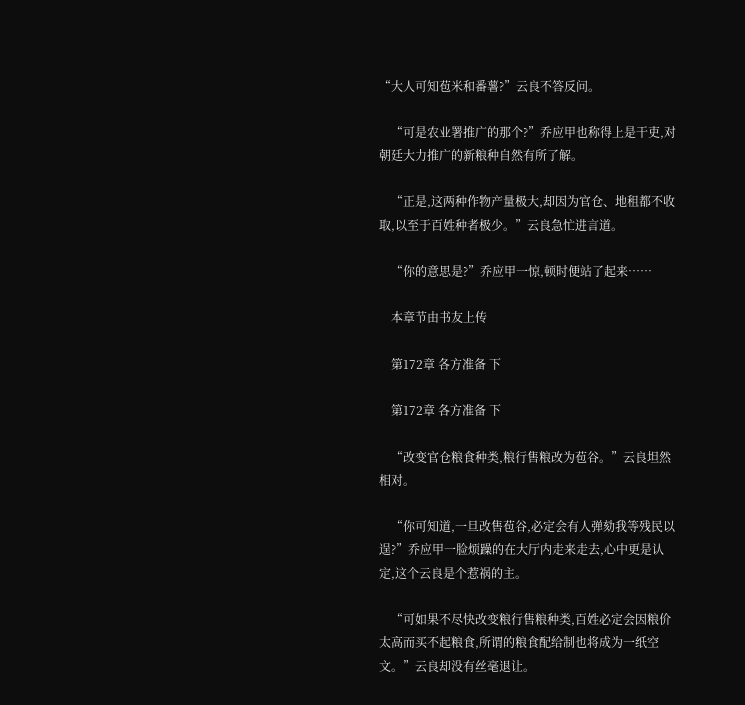“大人可知苞米和番薯?”云良不答反问。

    “可是农业署推广的那个?”乔应甲也称得上是干吏,对朝廷大力推广的新粮种自然有所了解。

    “正是,这两种作物产量极大,却因为官仓、地租都不收取,以至于百姓种者极少。”云良急忙进言道。

    “你的意思是?”乔应甲一惊,顿时便站了起来……

    本章节由书友上传

    第172章 各方准备 下

    第172章 各方准备 下

    “改变官仓粮食种类,粮行售粮改为苞谷。”云良坦然相对。

    “你可知道,一旦改售苞谷,必定会有人弹劾我等残民以逞?”乔应甲一脸烦躁的在大厅内走来走去,心中更是认定,这个云良是个惹祸的主。

    “可如果不尽快改变粮行售粮种类,百姓必定会因粮价太高而买不起粮食,所谓的粮食配给制也将成为一纸空文。”云良却没有丝毫退让。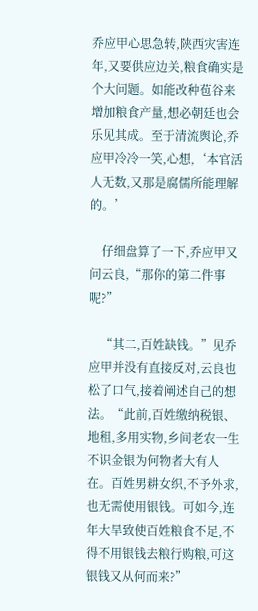乔应甲心思急转,陕西灾害连年,又要供应边关,粮食确实是个大问题。如能改种苞谷来增加粮食产量,想必朝廷也会乐见其成。至于清流舆论,乔应甲冷冷一笑,心想,‘本官活人无数,又那是腐儒所能理解的。’

    仔细盘算了一下,乔应甲又问云良,“那你的第二件事呢?”

    “其二,百姓缺钱。”见乔应甲并没有直接反对,云良也松了口气,接着阐述自己的想法。“此前,百姓缴纳税银、地租,多用实物,乡间老农一生不识金银为何物者大有人在。百姓男耕女织,不予外求,也无需使用银钱。可如今,连年大旱致使百姓粮食不足,不得不用银钱去粮行购粮,可这银钱又从何而来?”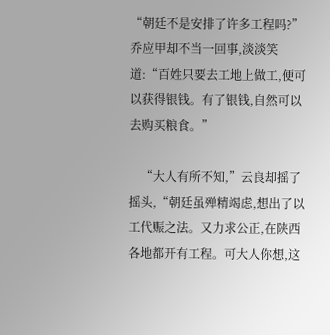“朝廷不是安排了许多工程吗?”乔应甲却不当一回事,淡淡笑道:“百姓只要去工地上做工,便可以获得银钱。有了银钱,自然可以去购买粮食。”

    “大人有所不知,”云良却摇了摇头,“朝廷虽殚精竭虑,想出了以工代赈之法。又力求公正,在陕西各地都开有工程。可大人你想,这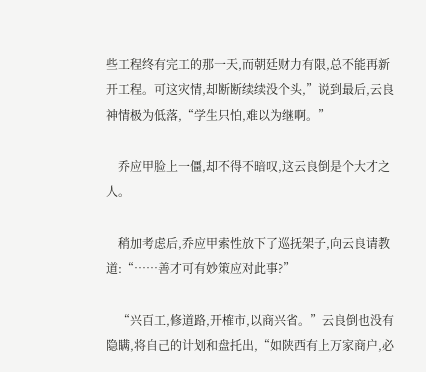些工程终有完工的那一天,而朝廷财力有限,总不能再新开工程。可这灾情,却断断续续没个头,”说到最后,云良神情极为低落,“学生只怕,难以为继啊。”

    乔应甲脸上一僵,却不得不暗叹,这云良倒是个大才之人。

    稍加考虑后,乔应甲索性放下了巡抚架子,向云良请教道:“……善才可有妙策应对此事?”

    “兴百工,修道路,开榷市,以商兴省。”云良倒也没有隐瞒,将自己的计划和盘托出,“如陕西有上万家商户,必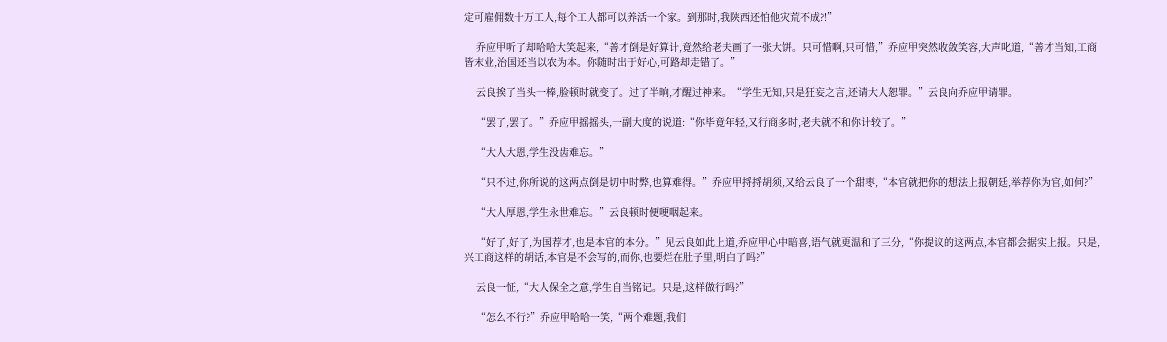定可雇佣数十万工人,每个工人都可以养活一个家。到那时,我陕西还怕他灾荒不成?!”

    乔应甲听了却哈哈大笑起来,“善才倒是好算计,竟然给老夫画了一张大饼。只可惜啊,只可惜,”乔应甲突然收敛笑容,大声叱道,“善才当知,工商皆末业,治国还当以农为本。你随时出于好心,可路却走错了。”

    云良挨了当头一棒,脸顿时就变了。过了半晌,才醒过神来。“学生无知,只是狂妄之言,还请大人恕罪。”云良向乔应甲请罪。

    “罢了,罢了。”乔应甲摇摇头,一副大度的说道:“你毕竟年轻,又行商多时,老夫就不和你计较了。”

    “大人大恩,学生没齿难忘。”

    “只不过,你所说的这两点倒是切中时弊,也算难得。”乔应甲捋捋胡须,又给云良了一个甜枣,“本官就把你的想法上报朝廷,举荐你为官,如何?”

    “大人厚恩,学生永世难忘。”云良顿时便哽咽起来。

    “好了,好了,为国荐才,也是本官的本分。”见云良如此上道,乔应甲心中暗喜,语气就更温和了三分,“你提议的这两点,本官都会据实上报。只是,兴工商这样的胡话,本官是不会写的,而你,也要烂在肚子里,明白了吗?”

    云良一怔,“大人保全之意,学生自当铭记。只是,这样做行吗?”

    “怎么不行?”乔应甲哈哈一笑,“两个难题,我们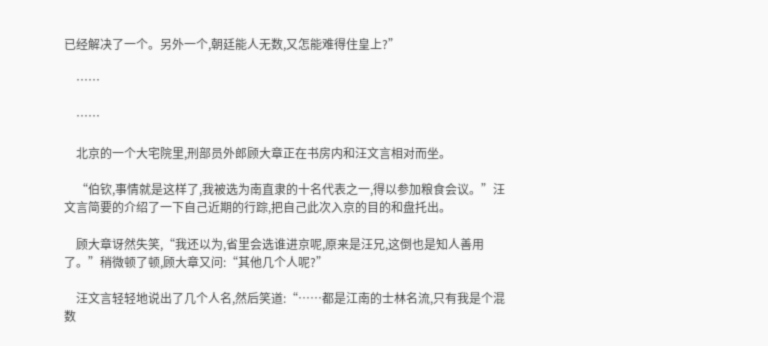已经解决了一个。另外一个,朝廷能人无数,又怎能难得住皇上?”

    ……

    ……

    北京的一个大宅院里,刑部员外郎顾大章正在书房内和汪文言相对而坐。

    “伯钦,事情就是这样了,我被选为南直隶的十名代表之一,得以参加粮食会议。”汪文言简要的介绍了一下自己近期的行踪,把自己此次入京的目的和盘托出。

    顾大章讶然失笑,“我还以为,省里会选谁进京呢,原来是汪兄,这倒也是知人善用了。”稍微顿了顿,顾大章又问:“其他几个人呢?”

    汪文言轻轻地说出了几个人名,然后笑道:“……都是江南的士林名流,只有我是个混数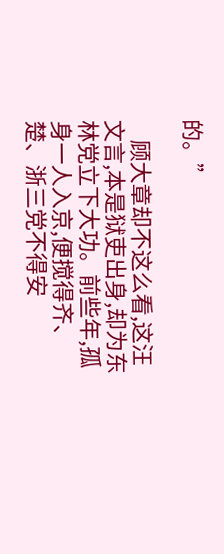的。”

    顾大章却不这么看,这汪文言,本是狱吏出身,却为东林党立下大功。前些年,孤身一人入京,便搅得齐、楚、浙三党不得安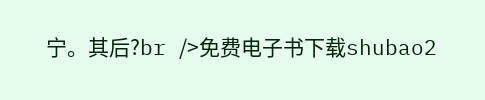宁。其后?br />免费电子书下载shubao2